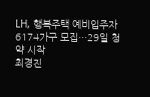LH, 행복주택 예비입주자 6174가구 모집…29일 청약 시작
최경진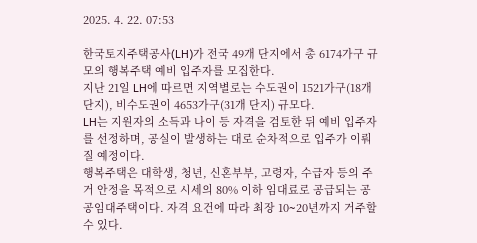2025. 4. 22. 07:53

한국토지주택공사(LH)가 전국 49개 단지에서 총 6174가구 규모의 행복주택 예비 입주자를 모집한다.
지난 21일 LH에 따르면 지역별로는 수도권이 1521가구(18개 단지), 비수도권이 4653가구(31개 단지) 규모다.
LH는 지원자의 소득과 나이 등 자격을 검토한 뒤 예비 입주자를 선정하며, 공실이 발생하는 대로 순차적으로 입주가 이뤄질 예정이다.
행복주택은 대학생, 청년, 신혼부부, 고령자, 수급자 등의 주거 안정을 목적으로 시세의 80% 이하 임대료로 공급되는 공공임대주택이다. 자격 요건에 따라 최장 10∼20년까지 거주할 수 있다.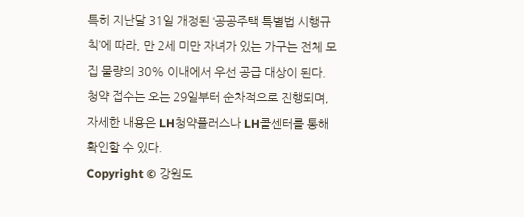특히 지난달 31일 개정된 ‘공공주택 특별법 시행규칙’에 따라, 만 2세 미만 자녀가 있는 가구는 전체 모집 물량의 30% 이내에서 우선 공급 대상이 된다.
청약 접수는 오는 29일부터 순차적으로 진행되며, 자세한 내용은 LH청약플러스나 LH콜센터를 통해 확인할 수 있다.
Copyright © 강원도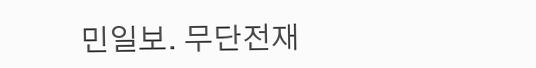민일보. 무단전재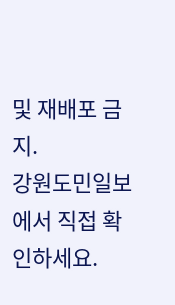및 재배포 금지.
강원도민일보에서 직접 확인하세요.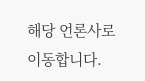해당 언론사로 이동합니다.